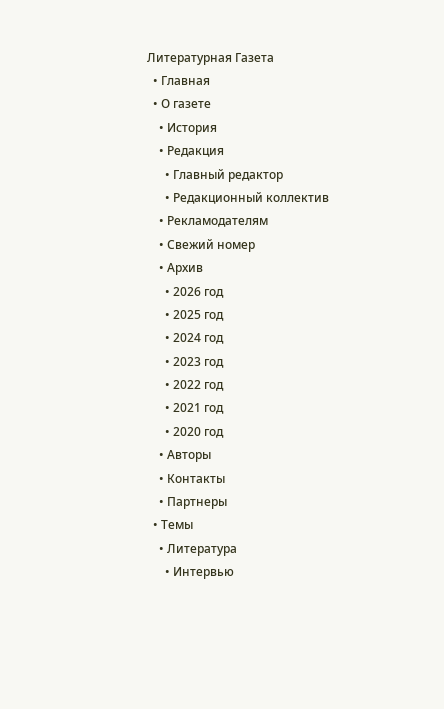Литературная Газета
  • Главная
  • О газете
    • История
    • Редакция
      • Главный редактор
      • Редакционный коллектив
    • Рекламодателям
    • Свежий номер
    • Архив
      • 2026 год
      • 2025 год
      • 2024 год
      • 2023 год
      • 2022 год
      • 2021 год
      • 2020 год
    • Авторы
    • Контакты
    • Партнеры
  • Темы
    • Литература
      • Интервью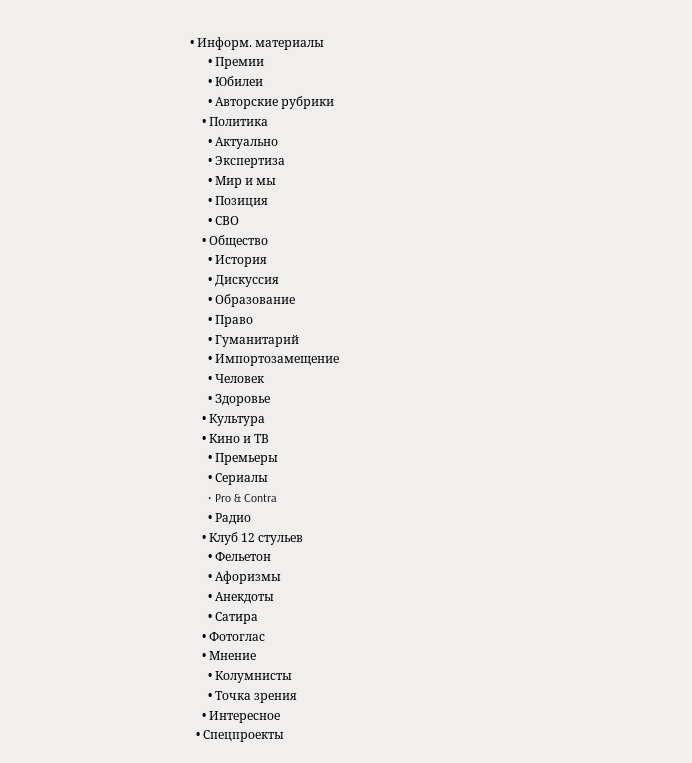• Информ. материалы
      • Премии
      • Юбилеи
      • Авторские рубрики
    • Политика
      • Актуально
      • Экспертиза
      • Мир и мы
      • Позиция
      • СВО
    • Общество
      • История
      • Дискуссия
      • Образование
      • Право
      • Гуманитарий
      • Импортозамещение
      • Человек
      • Здоровье
    • Культура
    • Кино и ТВ
      • Премьеры
      • Сериалы
      • Pro & Contra
      • Радио
    • Клуб 12 стульев
      • Фельетон
      • Афоризмы
      • Анекдоты
      • Сатира
    • Фотоглас
    • Мнение
      • Колумнисты
      • Точка зрения
    • Интересное
  • Спецпроекты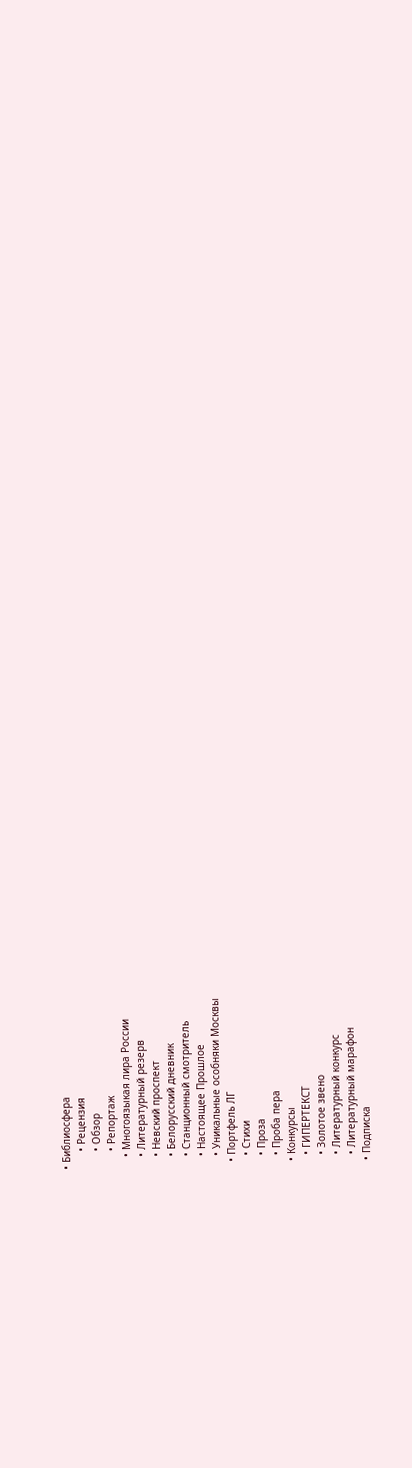• Библиосфера
      • Рецензия
      • Обзор
      • Репортаж
    • Многоязыкая лира России
    • Литературный резерв
    • Невский проспект
    • Белорусский дневник
    • Станционный смотритель
    • Настоящее Прошлое
    • Уникальные особняки Москвы
  • Портфель ЛГ
    • Стихи
    • Проза
    • Проба пера
  • Конкурсы
    • ГИПЕРТЕКСТ
    • Золотое звено
    • Литературный конкурс
    • Литературный марафон
  • Подписка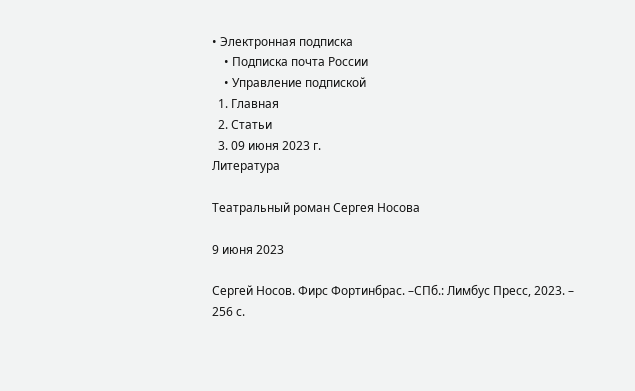• Электронная подписка
    • Подписка почта России
    • Управление подпиской
  1. Главная
  2. Статьи
  3. 09 июня 2023 г.
Литература

Театральный роман Сергея Носова

9 июня 2023

Сергей Носов. Фирс Фортинбрас. –СПб.: Лимбус Пресс, 2023. – 256 с.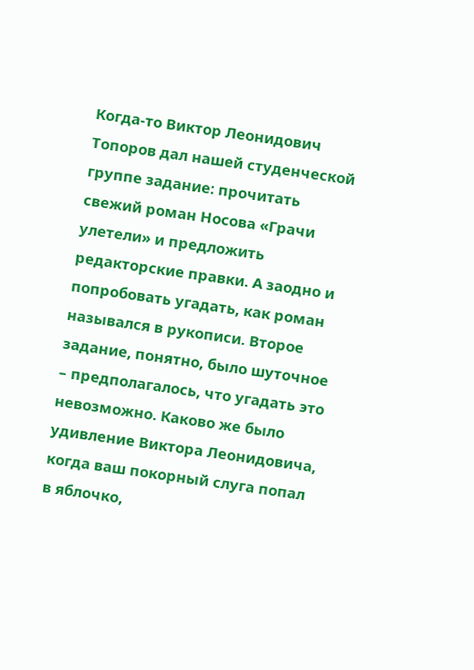Когда-то Виктор Леонидович Топоров дал нашей студенческой группе задание: прочитать свежий роман Носова «Грачи улетели» и предложить редакторские правки. А заодно и попробовать угадать, как роман назывался в рукописи. Второе задание, понятно, было шуточное – предполагалось, что угадать это невозможно. Каково же было удивление Виктора Леонидовича, когда ваш покорный слуга попал в яблочко,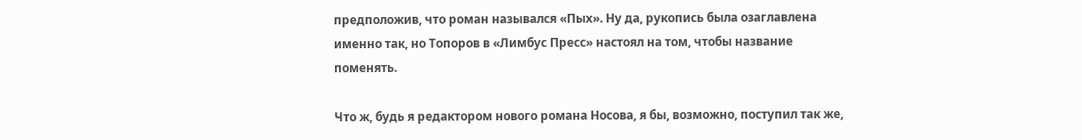предположив, что роман назывался «Пых». Ну да, рукопись была озаглавлена именно так, но Топоров в «Лимбус Пресс» настоял на том, чтобы название поменять.

Что ж, будь я редактором нового романа Носова, я бы, возможно, поступил так же,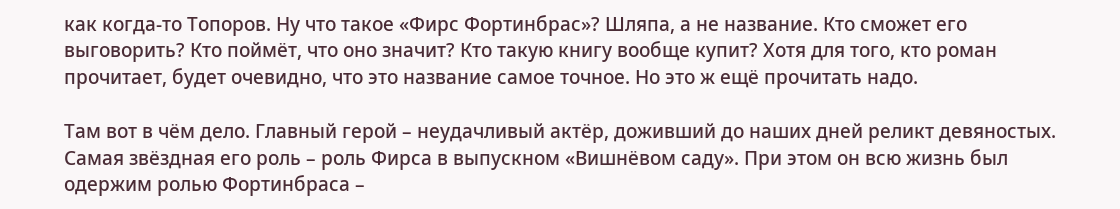как когда-то Топоров. Ну что такое «Фирс Фортинбрас»? Шляпа, а не название. Кто сможет его выговорить? Кто поймёт, что оно значит? Кто такую книгу вообще купит? Хотя для того, кто роман прочитает, будет очевидно, что это название самое точное. Но это ж ещё прочитать надо.

Там вот в чём дело. Главный герой – неудачливый актёр, доживший до наших дней реликт девяностых. Самая звёздная его роль – роль Фирса в выпускном «Вишнёвом саду». При этом он всю жизнь был одержим ролью Фортинбраса –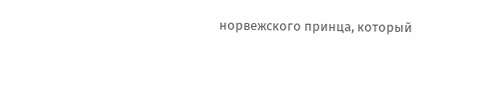норвежского принца, который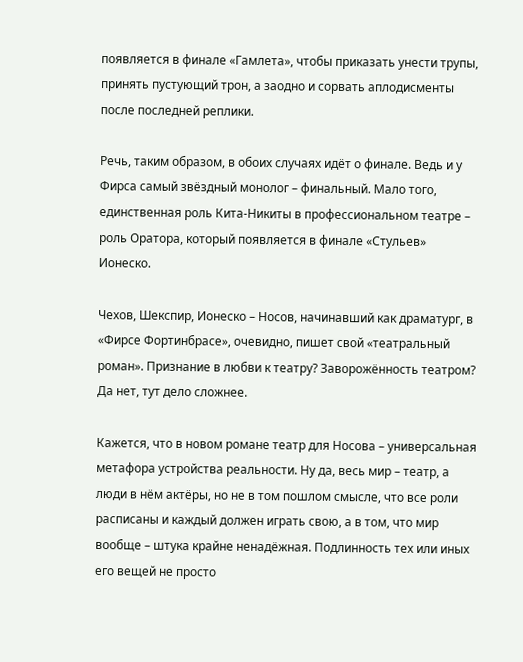появляется в финале «Гамлета», чтобы приказать унести трупы, принять пустующий трон, а заодно и сорвать аплодисменты после последней реплики.

Речь, таким образом, в обоих случаях идёт о финале. Ведь и у Фирса самый звёздный монолог – финальный. Мало того, единственная роль Кита-Никиты в профессиональном театре – роль Оратора, который появляется в финале «Стульев» Ионеско.

Чехов, Шекспир, Ионеско – Носов, начинавший как драматург, в «Фирсе Фортинбрасе», очевидно, пишет свой «театральный роман». Признание в любви к театру? Заворожённость театром? Да нет, тут дело сложнее.

Кажется, что в новом романе театр для Носова – универсальная метафора устройства реальности. Ну да, весь мир – театр, а люди в нём актёры, но не в том пошлом смысле, что все роли расписаны и каждый должен играть свою, а в том, что мир вообще – штука крайне ненадёжная. Подлинность тех или иных его вещей не просто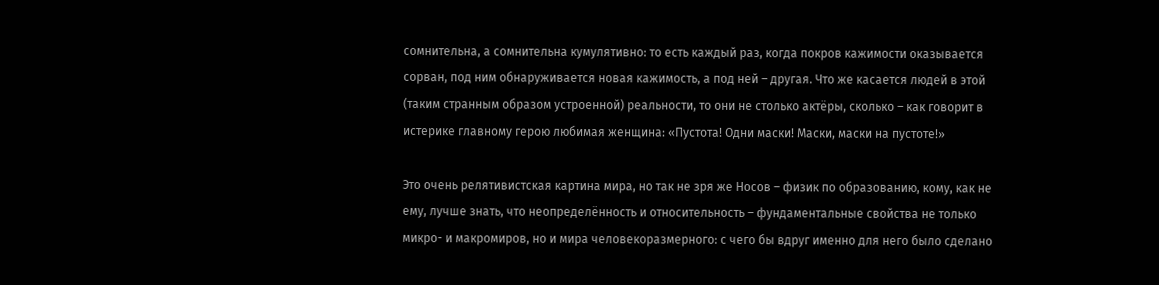сомнительна, а сомнительна кумулятивно: то есть каждый раз, когда покров кажимости оказывается сорван, под ним обнаруживается новая кажимость, а под ней – другая. Что же касается людей в этой (таким странным образом устроенной) реальности, то они не столько актёры, сколько – как говорит в истерике главному герою любимая женщина: «Пустота! Одни маски! Маски, маски на пустоте!»

Это очень релятивистская картина мира, но так не зря же Носов – физик по образованию, кому, как не ему, лучше знать, что неопределённость и относительность – фундаментальные свойства не только микро- и макромиров, но и мира человекоразмерного: с чего бы вдруг именно для него было сделано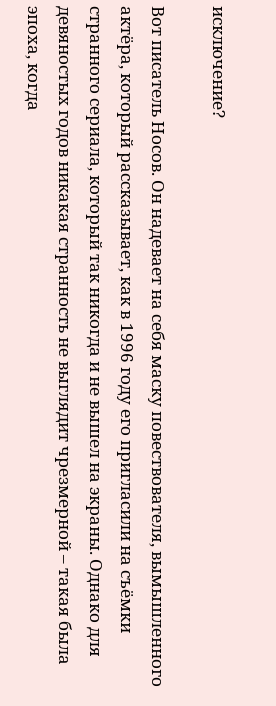исключение?

Вот писатель Носов. Он надевает на себя маску повествователя, вымышленного актёра, который рассказывает, как в 1996 году его пригласили на съёмки странного сериала, который так никогда и не вышел на экраны. Однако для девяностых годов никакая странность не выглядит чрезмерной – такая была эпоха, когда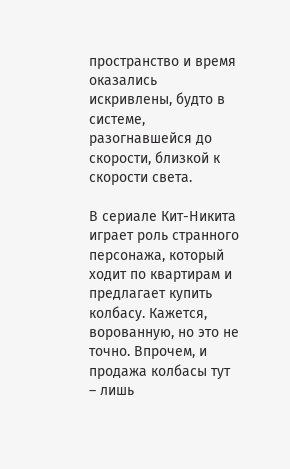пространство и время оказались искривлены, будто в системе, разогнавшейся до скорости, близкой к скорости света.

В сериале Кит-Никита играет роль странного персонажа, который ходит по квартирам и предлагает купить колбасу. Кажется, ворованную, но это не точно. Впрочем, и продажа колбасы тут – лишь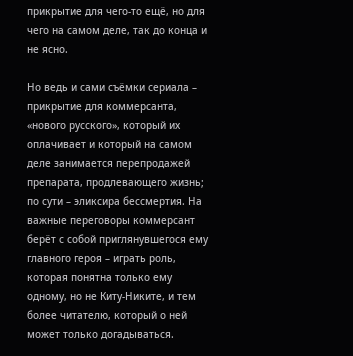прикрытие для чего-то ещё, но для чего на самом деле, так до конца и не ясно.

Но ведь и сами съёмки сериала – прикрытие для коммерсанта, «нового русского», который их оплачивает и который на самом деле занимается перепродажей препарата, продлевающего жизнь; по сути – эликсира бессмертия. На важные переговоры коммерсант берёт с собой приглянувшегося ему главного героя – играть роль, которая понятна только ему одному, но не Киту-Никите, и тем более читателю, который о ней может только догадываться.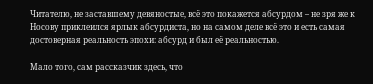Читателю, не заставшему девяностые, всё это покажется абсурдом – не зря же к Носову приклеился ярлык абсурдиста, но на самом деле всё это и есть самая достоверная реальность эпохи: абсурд и был её реальностью.

Мало того, сам рассказчик здесь, что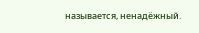называется, ненадёжный.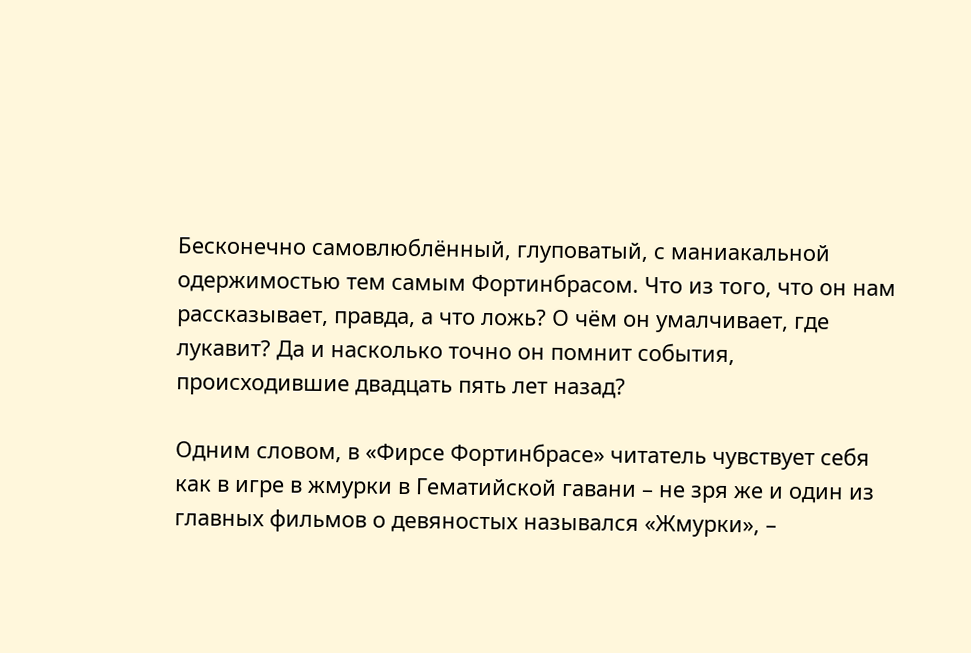Бесконечно самовлюблённый, глуповатый, с маниакальной одержимостью тем самым Фортинбрасом. Что из того, что он нам рассказывает, правда, а что ложь? О чём он умалчивает, где лукавит? Да и насколько точно он помнит события, происходившие двадцать пять лет назад?

Одним словом, в «Фирсе Фортинбрасе» читатель чувствует себя как в игре в жмурки в Гематийской гавани – не зря же и один из главных фильмов о девяностых назывался «Жмурки», –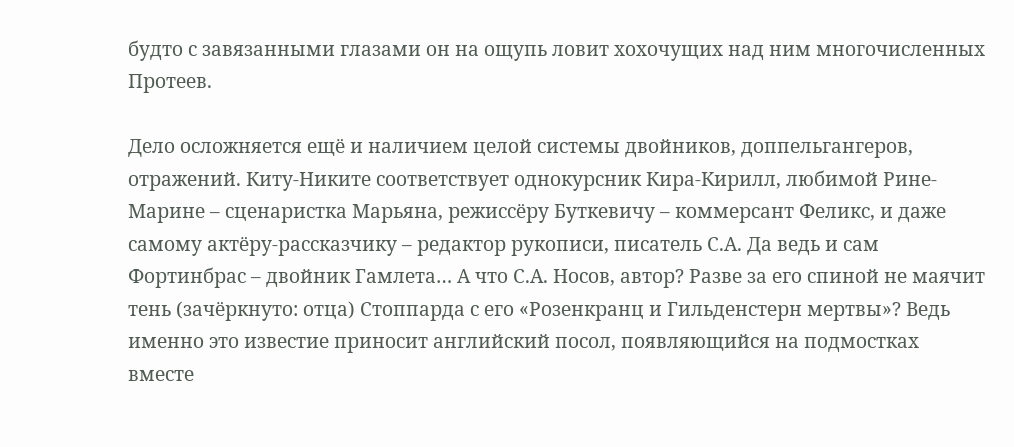будто с завязанными глазами он на ощупь ловит хохочущих над ним многочисленных Протеев.

Дело осложняется ещё и наличием целой системы двойников, доппельгангеров, отражений. Киту-Никите соответствует однокурсник Кира-Кирилл, любимой Рине-Марине – сценаристка Марьяна, режиссёру Буткевичу – коммерсант Феликс, и даже самому актёру-рассказчику – редактор рукописи, писатель С.А. Да ведь и сам Фортинбрас – двойник Гамлета… А что С.А. Носов, автор? Разве за его спиной не маячит тень (зачёркнуто: отца) Стоппарда с его «Розенкранц и Гильденстерн мертвы»? Ведь именно это известие приносит английский посол, появляющийся на подмостках вместе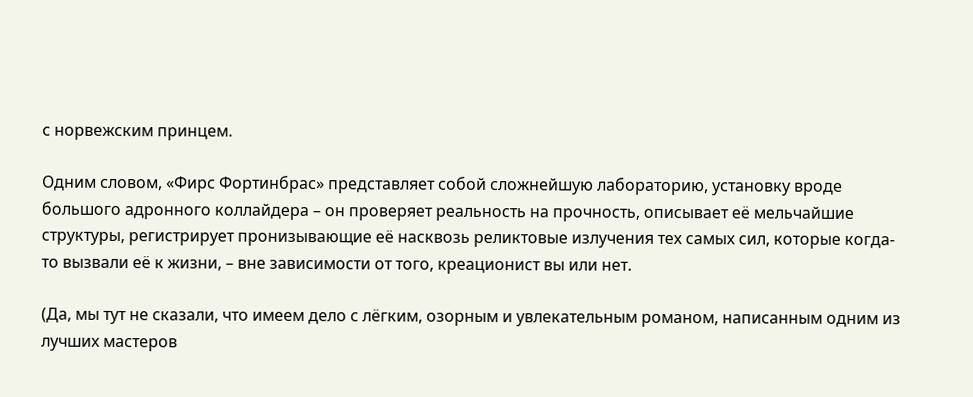с норвежским принцем.

Одним словом, «Фирс Фортинбрас» представляет собой сложнейшую лабораторию, установку вроде большого адронного коллайдера – он проверяет реальность на прочность, описывает её мельчайшие структуры, регистрирует пронизывающие её насквозь реликтовые излучения тех самых сил, которые когда-то вызвали её к жизни, – вне зависимости от того, креационист вы или нет.

(Да, мы тут не сказали, что имеем дело с лёгким, озорным и увлекательным романом, написанным одним из лучших мастеров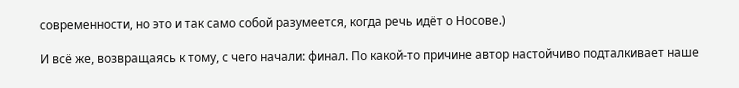современности, но это и так само собой разумеется, когда речь идёт о Носове.)

И всё же, возвращаясь к тому, с чего начали: финал. По какой-то причине автор настойчиво подталкивает наше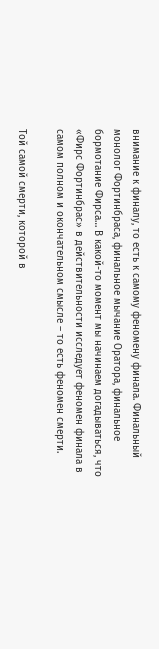внимание к финалу, то есть к самому феномену финала. Финальный монолог Фортинбраса, финальное мычание Оратора, финальное бормотание Фирса… В какой-то момент мы начинаем догадываться, что «Фирс Фортинбрас» в действительности исследует феномен финала в самом полном и окончательном смысле – то есть феномен смерти.

Той самой смерти, которой в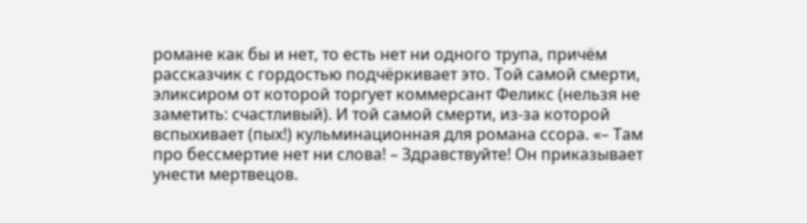романе как бы и нет, то есть нет ни одного трупа, причём рассказчик с гордостью подчёркивает это. Той самой смерти, эликсиром от которой торгует коммерсант Феликс (нельзя не заметить: счастливый). И той самой смерти, из-за которой вспыхивает (пых!) кульминационная для романа ссора. «– Там про бессмертие нет ни слова! – Здравствуйте! Он приказывает унести мертвецов.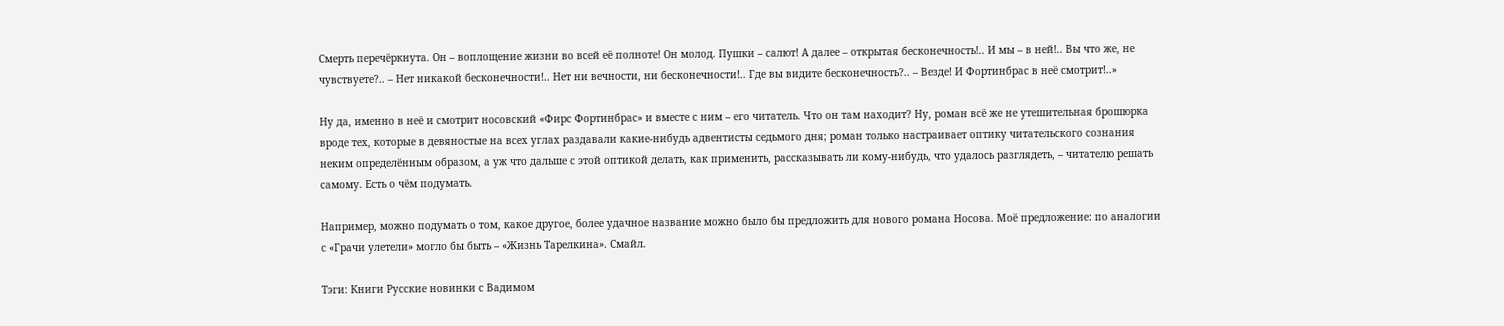Смерть перечёркнута. Он – воплощение жизни во всей её полноте! Он молод. Пушки – салют! А далее – открытая бесконечность!.. И мы – в ней!.. Вы что же, не чувствуете?.. – Нет никакой бесконечности!.. Нет ни вечности, ни бесконечности!.. Где вы видите бесконечность?.. – Везде! И Фортинбрас в неё смотрит!..»

Ну да, именно в неё и смотрит носовский «Фирс Фортинбрас» и вместе с ним – его читатель. Что он там находит? Ну, роман всё же не утешительная брошюрка вроде тех, которые в девяностые на всех углах раздавали какие-нибудь адвентисты седьмого дня; роман только настраивает оптику читательского сознания неким определённым образом, а уж что дальше с этой оптикой делать, как применить, рассказывать ли кому-нибудь, что удалось разглядеть, – читателю решать самому. Есть о чём подумать.

Например, можно подумать о том, какое другое, более удачное название можно было бы предложить для нового романа Носова. Моё предложение: по аналогии с «Грачи улетели» могло бы быть – «Жизнь Тарелкина». Смайл.

Тэги: Книги Русские новинки с Вадимом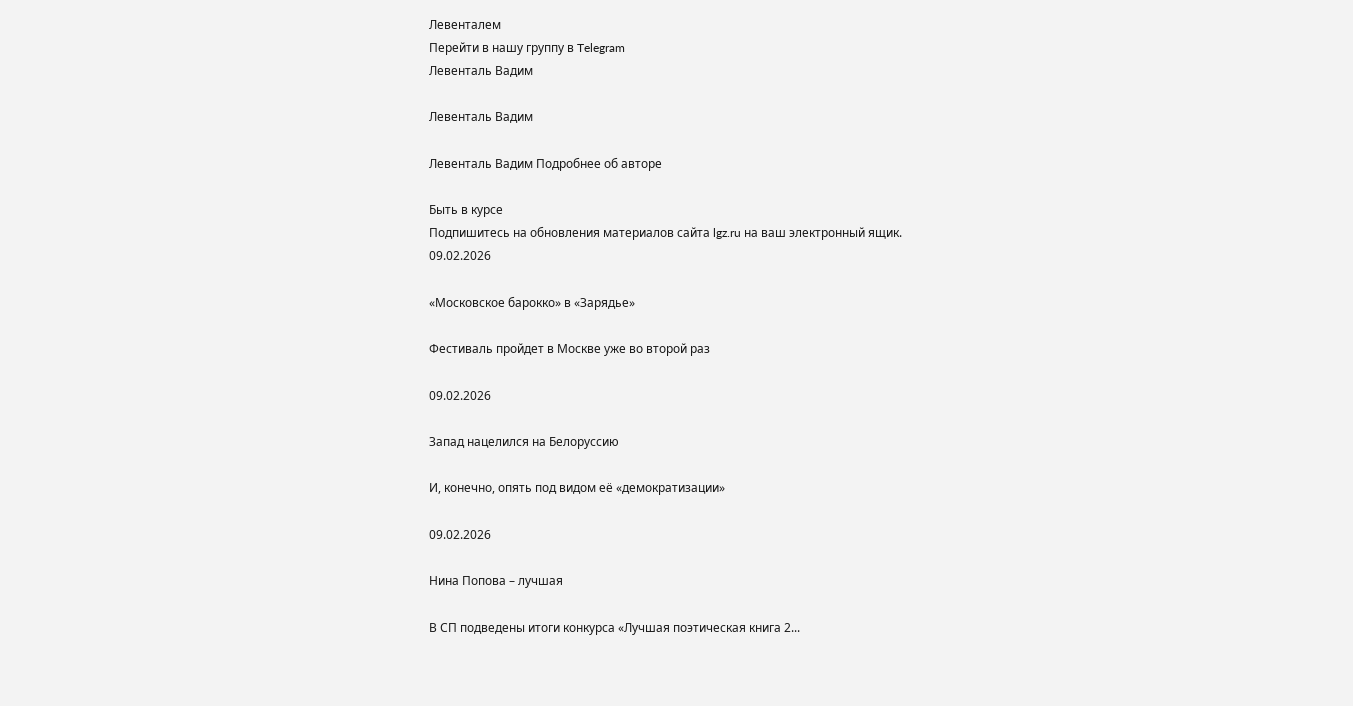Левенталем
Перейти в нашу группу в Telegram
Левенталь Вадим

Левенталь Вадим

Левенталь Вадим Подробнее об авторе

Быть в курсе
Подпишитесь на обновления материалов сайта lgz.ru на ваш электронный ящик.
09.02.2026

«Московское барокко» в «Зарядье»

Фестиваль пройдет в Москве уже во второй раз

09.02.2026

Запад нацелился на Белоруссию

И, конечно, опять под видом её «демократизации»

09.02.2026

Нина Попова – лучшая

В СП подведены итоги конкурса «Лучшая поэтическая книга 2...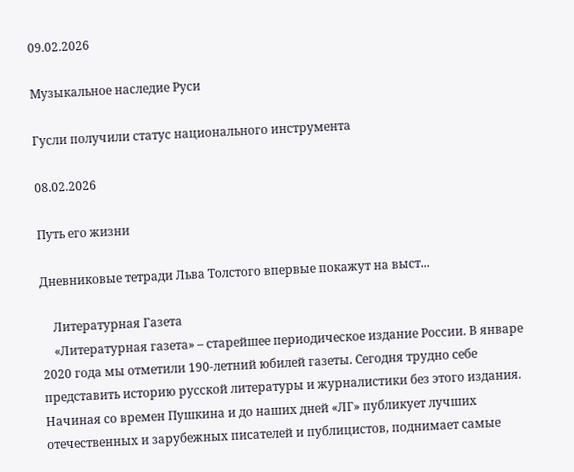09.02.2026

Музыкальное наследие Руси

Гусли получили статус национального инструмента

08.02.2026

Путь его жизни

Дневниковые тетради Льва Толстого впервые покажут на выст...

    Литературная Газета
    «Литературная газета» – старейшее периодическое издание России. В январе 2020 года мы отметили 190-летний юбилей газеты. Сегодня трудно себе представить историю русской литературы и журналистики без этого издания. Начиная со времен Пушкина и до наших дней «ЛГ» публикует лучших отечественных и зарубежных писателей и публицистов, поднимает самые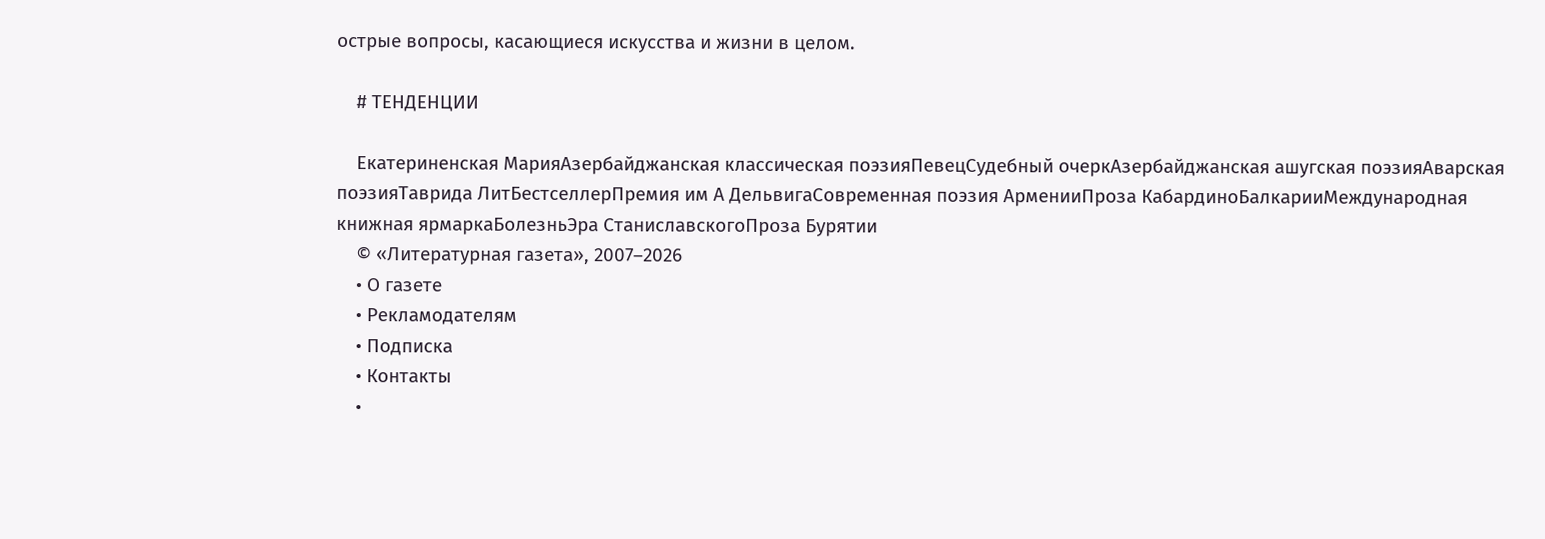острые вопросы, касающиеся искусства и жизни в целом.

    # ТЕНДЕНЦИИ

    Екатериненская МарияАзербайджанская классическая поэзияПевецСудебный очеркАзербайджанская ашугская поэзияАварская поэзияТаврида ЛитБестселлерПремия им А ДельвигаСовременная поэзия АрменииПроза КабардиноБалкарииМеждународная книжная ярмаркаБолезньЭра СтаниславскогоПроза Бурятии
    © «Литературная газета», 2007–2026
    • О газете
    • Рекламодателям
    • Подписка
    • Контакты
    •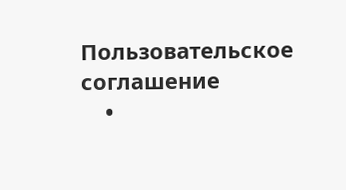Пользовательское соглашение
    •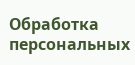Обработка персональных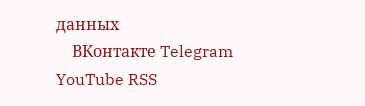данных
    ВКонтакте Telegram YouTube RSS